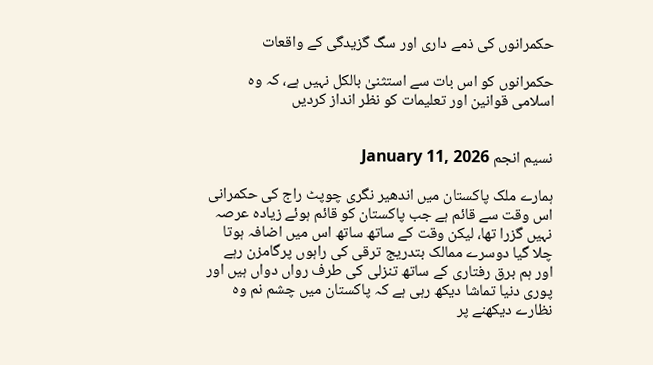حکمرانوں کی ذمے داری اور سگ گزیدگی کے واقعات

حکمرانوں کو اس بات سے استثنیٰ بالکل نہیں ہے، کہ وہ اسلامی قوانین اور تعلیمات کو نظر انداز کردیں


نسیم انجم January 11, 2026

ہمارے ملک پاکستان میں اندھیر نگری چوپٹ راج کی حکمرانی اس وقت سے قائم ہے جب پاکستان کو قائم ہوئے زیادہ عرصہ نہیں گزرا تھا، لیکن وقت کے ساتھ ساتھ اس میں اضافہ ہوتا چلا گیا دوسرے ممالک بتدریج ترقی کی راہوں پرگامزن رہے اور ہم برق رفتاری کے ساتھ تنزلی کی طرف رواں دواں ہیں اور پوری دنیا تماشا دیکھ رہی ہے کہ پاکستان میں چشم نم وہ نظارے دیکھنے پر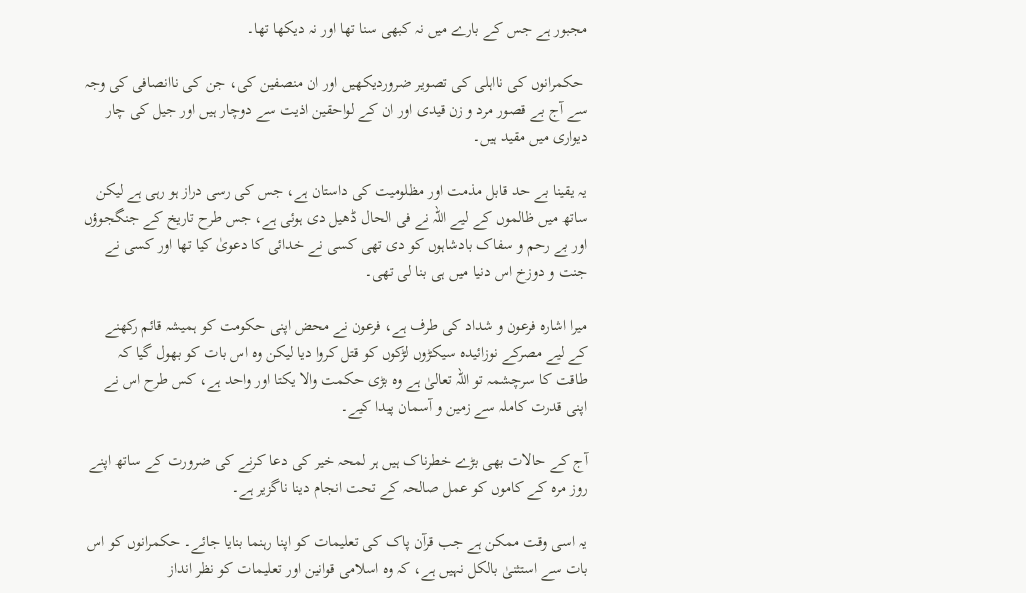مجبور ہے جس کے بارے میں نہ کبھی سنا تھا اور نہ دیکھا تھا۔

 حکمرانوں کی نااہلی کی تصویر ضروردیکھیں اور ان منصفین کی، جن کی ناانصافی کی وجہ سے آج بے قصور مرد و زن قیدی اور ان کے لواحقین اذیت سے دوچار ہیں اور جیل کی چار دیواری میں مقید ہیں۔

یہ یقینا بے حد قابل مذمت اور مظلومیت کی داستان ہے، جس کی رسی دراز ہو رہی ہے لیکن ساتھ میں ظالموں کے لیے اللہ نے فی الحال ڈھیل دی ہوئی ہے، جس طرح تاریخ کے جنگجوؤں اور بے رحم و سفاک بادشاہوں کو دی تھی کسی نے خدائی کا دعویٰ کیا تھا اور کسی نے جنت و دوزخ اس دنیا میں ہی بنا لی تھی۔

میرا اشارہ فرعون و شداد کی طرف ہے، فرعون نے محض اپنی حکومت کو ہمیشہ قائم رکھنے کے لیے مصرکے نوزائیدہ سیکڑوں لڑکوں کو قتل کروا دیا لیکن وہ اس بات کو بھول گیا کہ طاقت کا سرچشمہ تو اللہ تعالیٰ ہے وہ بڑی حکمت والا یکتا اور واحد ہے، کس طرح اس نے اپنی قدرت کاملہ سے زمین و آسمان پیدا کیے۔

آج کے حالات بھی بڑے خطرناک ہیں ہر لمحہ خیر کی دعا کرنے کی ضرورت کے ساتھ اپنے روز مرہ کے کاموں کو عمل صالحہ کے تحت انجام دینا ناگزیر ہے۔

یہ اسی وقت ممکن ہے جب قرآن پاک کی تعلیمات کو اپنا رہنما بنایا جائے۔ حکمرانوں کو اس بات سے استثنیٰ بالکل نہیں ہے، کہ وہ اسلامی قوانین اور تعلیمات کو نظر انداز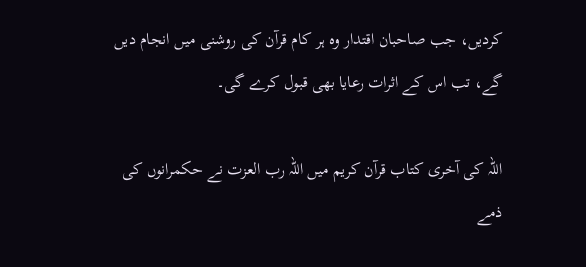کردیں، جب صاحبان اقتدار وہ ہر کام قرآن کی روشنی میں انجام دیں گے، تب اس کے اثرات رعایا بھی قبول کرے گی۔

اللہ کی آخری کتاب قرآن کریم میں اللہ رب العزت نے حکمرانوں کی ذمے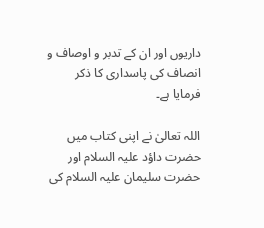داریوں اور ان کے تدبر و اوصاف و انصاف کی پاسداری کا ذکر فرمایا ہے۔

اللہ تعالیٰ نے اپنی کتاب میں حضرت داؤد علیہ السلام اور حضرت سلیمان علیہ السلام کی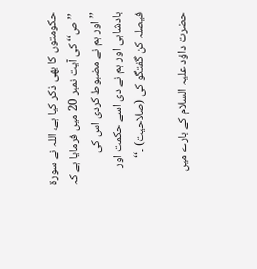حکومتوں کا بھی ذکر کیا ہے، اللہ نے سورۃ ’’ص‘‘ کی آیت نمبر 20 میں فرمایا ہے کہ ’’ اور ہم نے مضبوط کردی اس کی بادشاہی اور ہم نے دی اسے حکمت اور فیصلہ کن گفتگو کی (صلاحیت) ۔‘‘

حضرت داؤد علیہ السلام کے بارے میں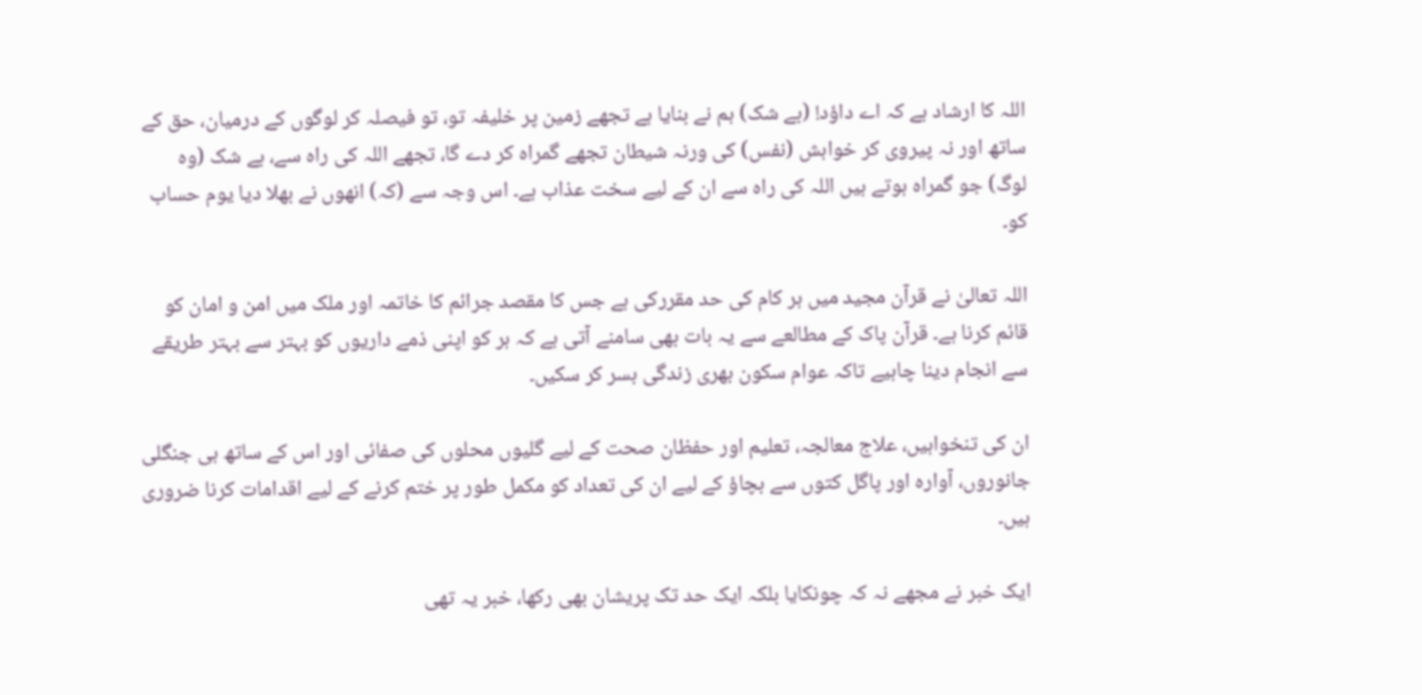اللہ کا ارشاد ہے کہ اے داؤد! (بے شک) ہم نے بنایا ہے تجھے زمین پر خلیفہ تو، تو فیصلہ کر لوگوں کے درمیان، حق کے ساتھ اور نہ پیروی کر خواہش (نفس) کی ورنہ شیطان تجھے گمراہ کر دے گا، تجھے اللہ کی راہ سے، بے شک (وہ لوگ) جو گمراہ ہوتے ہیں اللہ کی راہ سے ان کے لیے سخت عذاب ہے۔ اس وجہ سے (کہ) انھوں نے بھلا دیا یوم حساب کو۔

اللہ تعالیٰ نے قرآن مجید میں ہر کام کی حد مقررکی ہے جس کا مقصد جرائم کا خاتمہ اور ملک میں امن و امان کو قائم کرنا ہے۔ قرآن پاک کے مطالعے سے یہ بات بھی سامنے آتی ہے کہ ہر کو اپنی ذمے داریوں کو بہتر سے بہتر طریقے سے انجام دینا چاہیے تاکہ عوام سکون بھری زندگی بسر کر سکیں۔

ان کی تنخواہیں، علاج معالجہ، تعلیم اور حفظان صحت کے لیے گلیوں محلوں کی صفائی اور اس کے ساتھ ہی جنگلی جانوروں، آوارہ اور پاگل کتوں سے بچاؤ کے لیے ان کی تعداد کو مکمل طور پر ختم کرنے کے لیے اقدامات کرنا ضروری ہیں۔

ایک خبر نے مجھے نہ کہ چونکایا بلکہ ایک حد تک پریشان بھی رکھا، خبر یہ تھی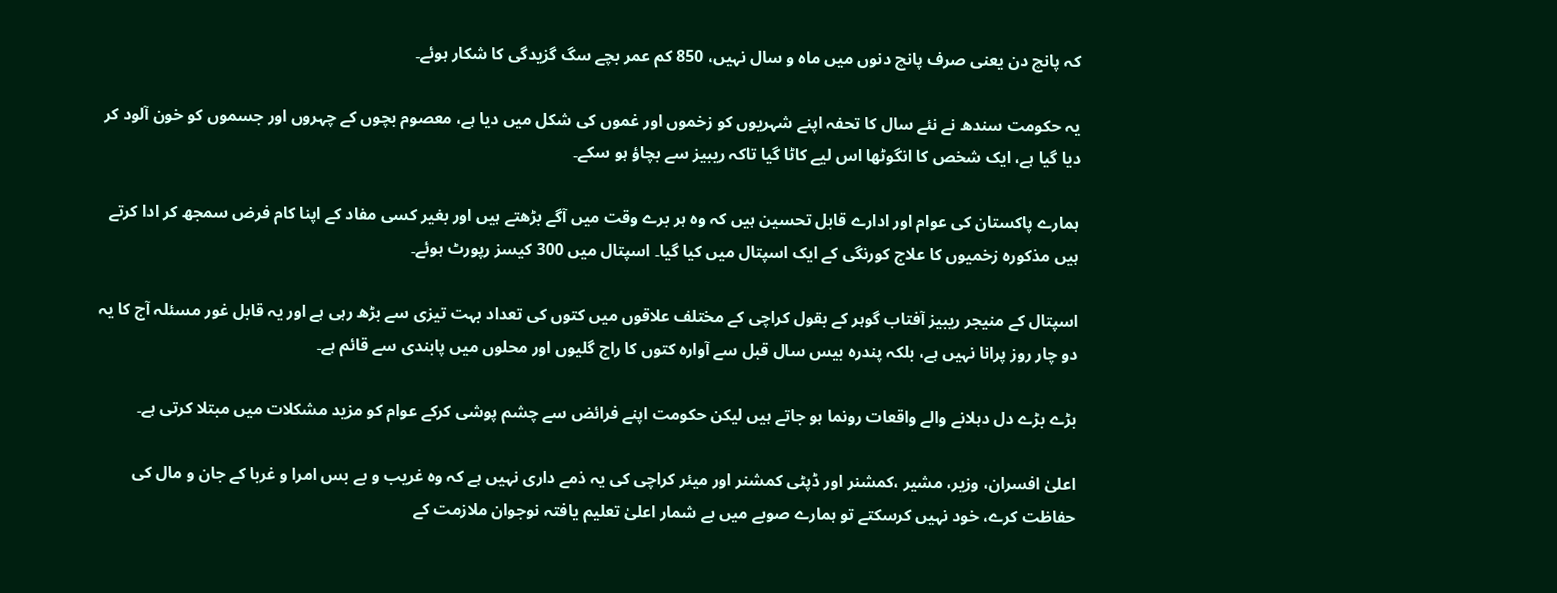کہ پانچ دن یعنی صرف پانچ دنوں میں ماہ و سال نہیں، 850 کم عمر بچے سگ گزیدگی کا شکار ہوئے۔

یہ حکومت سندھ نے نئے سال کا تحفہ اپنے شہریوں کو زخموں اور غموں کی شکل میں دیا ہے، معصوم بچوں کے چہروں اور جسموں کو خون آلود کر دیا گیا ہے، ایک شخص کا انگوٹھا اس لیے کاٹا گیا تاکہ ریبیز سے بچاؤ ہو سکے۔

ہمارے پاکستان کی عوام اور ادارے قابل تحسین ہیں کہ وہ ہر برے وقت میں آگے بڑھتے ہیں اور بغیر کسی مفاد کے اپنا کام فرض سمجھ کر ادا کرتے ہیں مذکورہ زخمیوں کا علاج کورنگی کے ایک اسپتال میں کیا گیا۔ اسپتال میں 300 کیسز رپورٹ ہوئے۔

اسپتال کے منیجر ریبیز آفتاب گوہر کے بقول کراچی کے مختلف علاقوں میں کتوں کی تعداد بہت تیزی سے بڑھ رہی ہے اور یہ قابل غور مسئلہ آج کا یہ دو چار روز پرانا نہیں ہے، بلکہ پندرہ بیس سال قبل سے آوارہ کتوں کا راج گلیوں اور محلوں میں پابندی سے قائم ہے۔

بڑے بڑے دل دہلانے والے واقعات رونما ہو جاتے ہیں لیکن حکومت اپنے فرائض سے چشم پوشی کرکے عوام کو مزید مشکلات میں مبتلا کرتی ہے۔

اعلیٰ افسران، وزیر، مشیر ،کمشنر اور ڈپٹی کمشنر اور میئر کراچی کی یہ ذمے داری نہیں ہے کہ وہ غریب و بے بس امرا و غربا کے جان و مال کی حفاظت کرے، خود نہیں کرسکتے تو ہمارے صوبے میں بے شمار اعلیٰ تعلیم یافتہ نوجوان ملازمت کے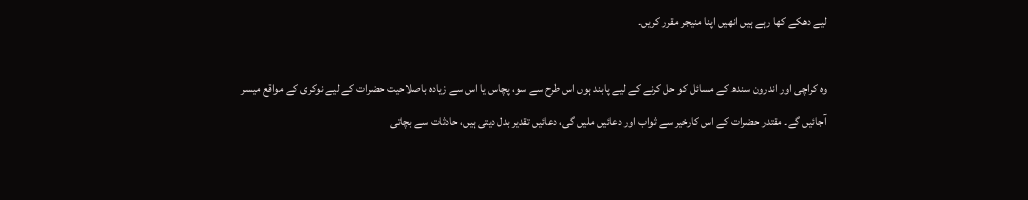لیے دھکے کھا رہے ہیں انھیں اپنا منیجر مقرر کریں۔

وہ کراچی اور اندرون سندھ کے مسائل کو حل کرنے کے لیے پابند ہوں اس طرح سے سو، پچاس یا اس سے زیادہ باصلاحیت حضرات کے لیے نوکری کے مواقع میسر آجائیں گے۔ مقتدر حضرات کے اس کارخیر سے ثواب اور دعائیں ملیں گی، دعائیں تقدیر بدل دیتی ہیں، حادثات سے بچاتی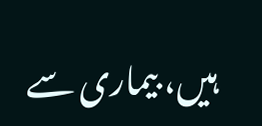ہیں، بیماری سے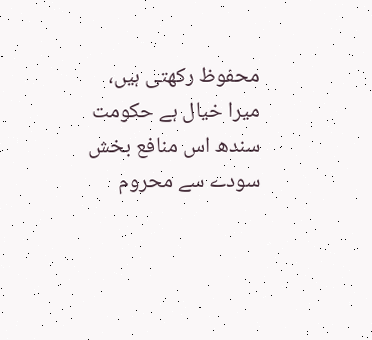محفوظ رکھتی ہیں، میرا خیال ہے حکومت سندھ اس منافع بخش سودے سے محروم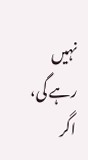نہیں رہے گی، اگر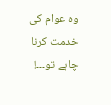وہ عوام کی خدمت کرنا چاہے تو۔۔۔!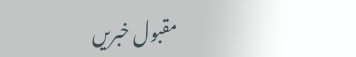مقبول خبریں